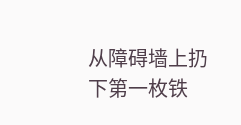从障碍墙上扔下第一枚铁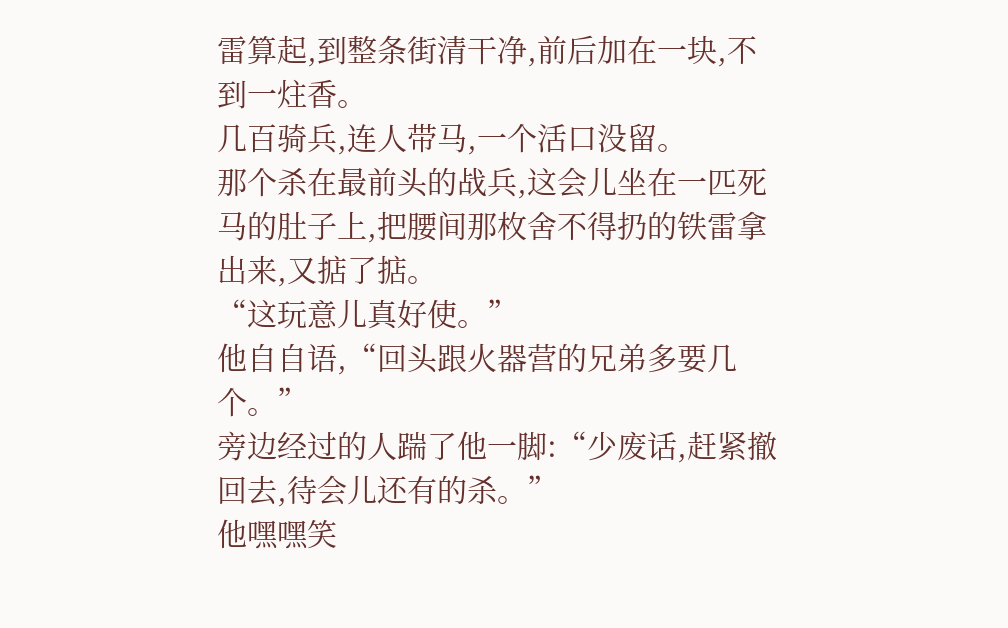雷算起,到整条街清干净,前后加在一块,不到一炷香。
几百骑兵,连人带马,一个活口没留。
那个杀在最前头的战兵,这会儿坐在一匹死马的肚子上,把腰间那枚舍不得扔的铁雷拿出来,又掂了掂。
“这玩意儿真好使。”
他自自语,“回头跟火器营的兄弟多要几个。”
旁边经过的人踹了他一脚:“少废话,赶紧撤回去,待会儿还有的杀。”
他嘿嘿笑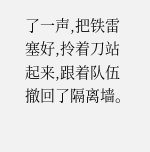了一声,把铁雷塞好,拎着刀站起来,跟着队伍撤回了隔离墙。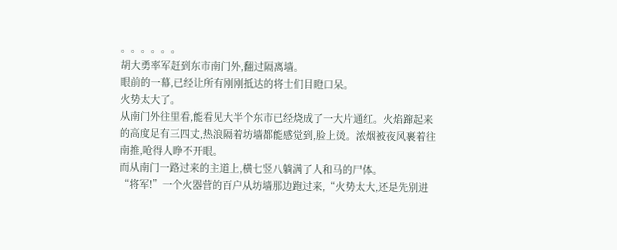。。。。。。
胡大勇率军赶到东市南门外,翻过隔离墙。
眼前的一幕,已经让所有刚刚抵达的将士们目瞪口呆。
火势太大了。
从南门外往里看,能看见大半个东市已经烧成了一大片通红。火焰蹿起来的高度足有三四丈,热浪隔着坊墙都能感觉到,脸上烫。浓烟被夜风裹着往南推,呛得人睁不开眼。
而从南门一路过来的主道上,横七竖八躺满了人和马的尸体。
“将军!”一个火器营的百户从坊墙那边跑过来,“火势太大,还是先别进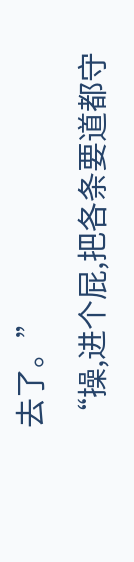去了。”
“操,进个屁,把各条要道都守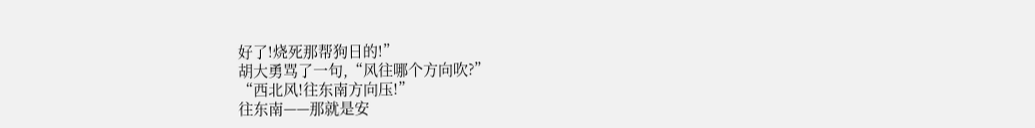好了!烧死那帮狗日的!”
胡大勇骂了一句,“风往哪个方向吹?”
“西北风!往东南方向压!”
往东南——那就是安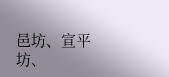邑坊、宣平坊、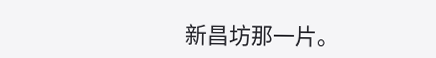新昌坊那一片。